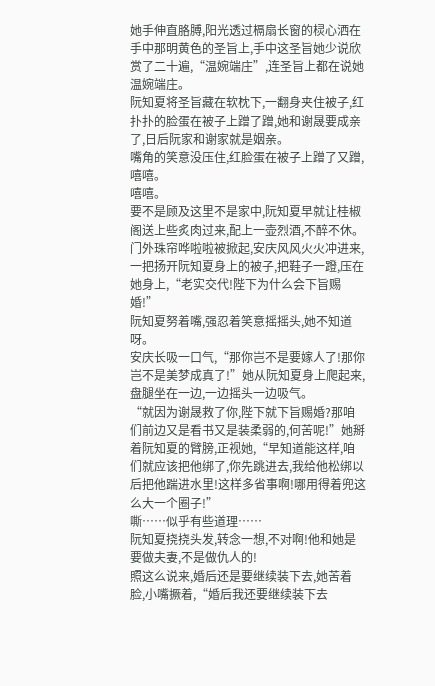她手伸直胳膊,阳光透过槅扇长窗的棂心洒在手中那明黄色的圣旨上,手中这圣旨她少说欣赏了二十遍,“温婉端庄”,连圣旨上都在说她温婉端庄。
阮知夏将圣旨藏在软枕下,一翻身夹住被子,红扑扑的脸蛋在被子上蹭了蹭,她和谢晟要成亲了,日后阮家和谢家就是姻亲。
嘴角的笑意没压住,红脸蛋在被子上蹭了又蹭,嘻嘻。
嘻嘻。
要不是顾及这里不是家中,阮知夏早就让桂椒阁送上些炙肉过来,配上一壶烈酒,不醉不休。
门外珠帘哗啦啦被掀起,安庆风风火火冲进来,一把扬开阮知夏身上的被子,把鞋子一蹬,压在她身上,“老实交代!陛下为什么会下旨赐婚!”
阮知夏努着嘴,强忍着笑意摇摇头,她不知道呀。
安庆长吸一口气,“那你岂不是要嫁人了!那你岂不是美梦成真了!”她从阮知夏身上爬起来,盘腿坐在一边,一边摇头一边吸气。
“就因为谢晟救了你,陛下就下旨赐婚?那咱们前边又是看书又是装柔弱的,何苦呢!”她掰着阮知夏的臂膀,正视她,“早知道能这样,咱们就应该把他绑了,你先跳进去,我给他松绑以后把他踹进水里!这样多省事啊!哪用得着兜这么大一个圈子!”
嘶……似乎有些道理……
阮知夏挠挠头发,转念一想,不对啊!他和她是要做夫妻,不是做仇人的!
照这么说来,婚后还是要继续装下去,她苦着脸,小嘴撅着,“婚后我还要继续装下去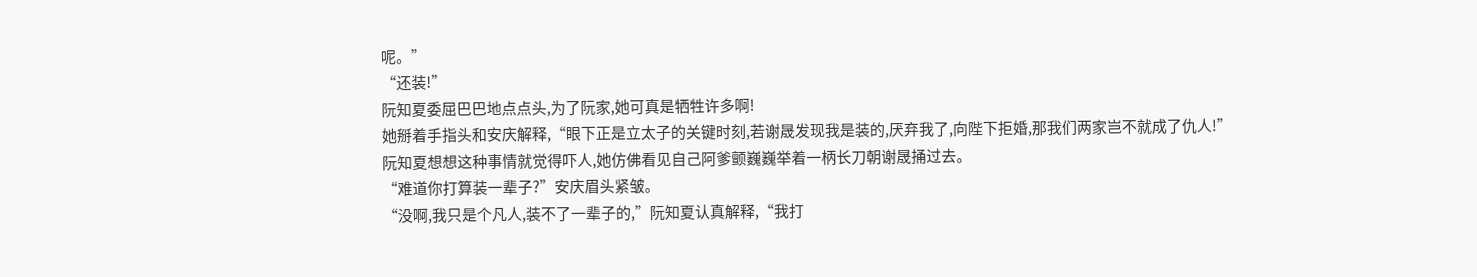呢。”
“还装!”
阮知夏委屈巴巴地点点头,为了阮家,她可真是牺牲许多啊!
她掰着手指头和安庆解释,“眼下正是立太子的关键时刻,若谢晟发现我是装的,厌弃我了,向陛下拒婚,那我们两家岂不就成了仇人!”
阮知夏想想这种事情就觉得吓人,她仿佛看见自己阿爹颤巍巍举着一柄长刀朝谢晟捅过去。
“难道你打算装一辈子?”安庆眉头紧皱。
“没啊,我只是个凡人,装不了一辈子的,”阮知夏认真解释,“我打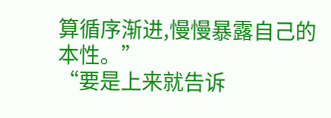算循序渐进,慢慢暴露自己的本性。”
“要是上来就告诉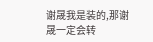谢晟我是装的,那谢晟一定会转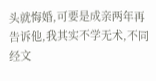头就悔婚,可要是成亲两年再告诉他,我其实不学无术,不同经文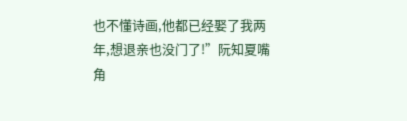也不懂诗画,他都已经娶了我两年,想退亲也没门了!”阮知夏嘴角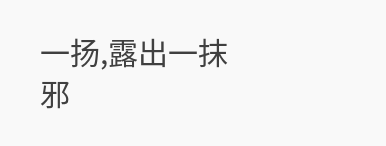一扬,露出一抹邪